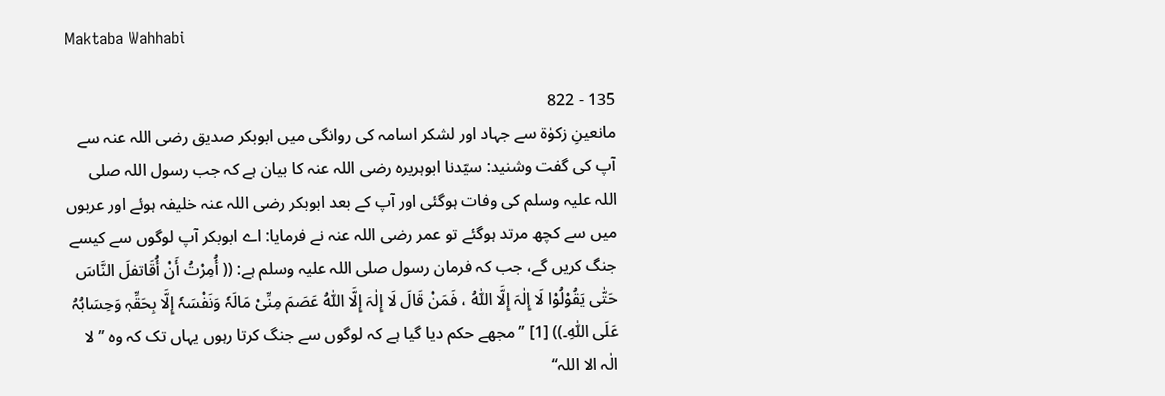Maktaba Wahhabi

135 - 822
مانعینِ زکوٰۃ سے جہاد اور لشکر اسامہ کی روانگی میں ابوبکر صدیق رضی اللہ عنہ سے آپ کی گفت وشنید: سیّدنا ابوہریرہ رضی اللہ عنہ کا بیان ہے کہ جب رسول اللہ صلی اللہ علیہ وسلم کی وفات ہوگئی اور آپ کے بعد ابوبکر رضی اللہ عنہ خلیفہ ہوئے اور عربوں میں سے کچھ مرتد ہوگئے تو عمر رضی اللہ عنہ نے فرمایا: اے ابوبکر آپ لوگوں سے کیسے جنگ کریں گے، جب کہ فرمان رسول صلی اللہ علیہ وسلم ہے: (( أُمِرْتُ أَنْ أُقَاتفلَ النَّاسَ حَتّٰی یَقُوْلُوْا لَا إِلٰہَ إِلَّا اللّٰہُ ، فَمَنْ قَالَ لَا إِلٰہَ إِلَّا اللّٰہُ عَصَمَ مِنِّیْ مَالَہٗ وَنَفْسَہٗ إِلَّا بِحَقِّہٖ وَحِسَابُہُ عَلَی اللّٰہِ۔)) [1] ’’مجھے حکم دیا گیا ہے کہ لوگوں سے جنگ کرتا رہوں یہاں تک کہ وہ ’’لا الٰہ الا اللہ‘‘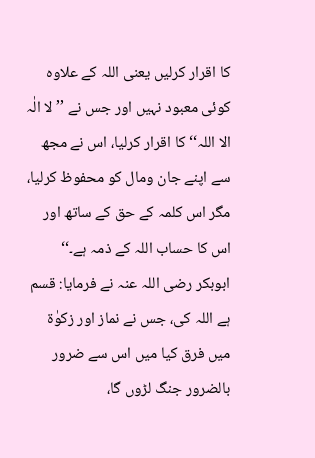کا اقرار کرلیں یعنی اللہ کے علاوہ کوئی معبود نہیں اور جس نے ’’لا الٰہ الا اللہ‘‘ کا اقرار کرلیا، اس نے مجھ سے اپنے جان ومال کو محفوظ کرلیا، مگر اس کلمہ کے حق کے ساتھ اور اس کا حساب اللہ کے ذمہ ہے۔‘‘ ابوبکر رضی اللہ عنہ نے فرمایا: قسم ہے اللہ کی، جس نے نماز اور زکوٰۃ میں فرق کیا میں اس سے ضرور بالضرور جنگ لڑوں گا،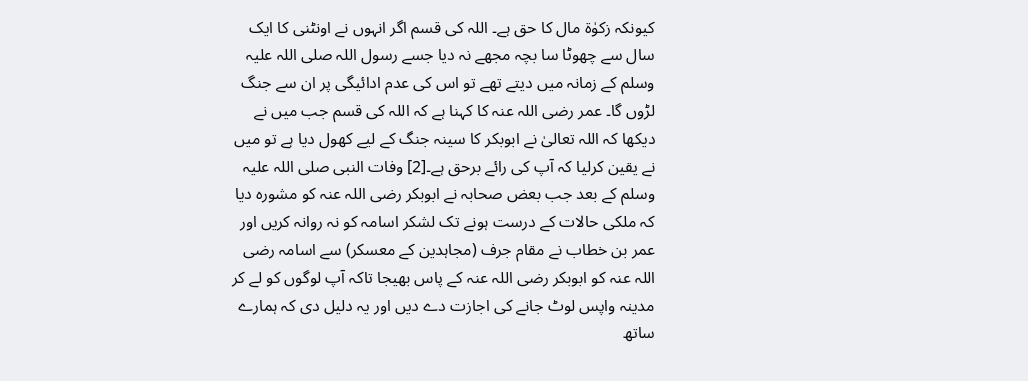کیونکہ زکوٰۃ مال کا حق ہے۔ اللہ کی قسم اگر انہوں نے اونٹنی کا ایک سال سے چھوٹا سا بچہ مجھے نہ دیا جسے رسول اللہ صلی اللہ علیہ وسلم کے زمانہ میں دیتے تھے تو اس کی عدم ادائیگی پر ان سے جنگ لڑوں گا۔ عمر رضی اللہ عنہ کا کہنا ہے کہ اللہ کی قسم جب میں نے دیکھا کہ اللہ تعالیٰ نے ابوبکر کا سینہ جنگ کے لیے کھول دیا ہے تو میں نے یقین کرلیا کہ آپ کی رائے برحق ہے۔[2] وفات النبی صلی اللہ علیہ وسلم کے بعد جب بعض صحابہ نے ابوبکر رضی اللہ عنہ کو مشورہ دیا کہ ملکی حالات کے درست ہونے تک لشکر اسامہ کو نہ روانہ کریں اور عمر بن خطاب نے مقام جرف (مجاہدین کے معسکر) سے اسامہ رضی اللہ عنہ کو ابوبکر رضی اللہ عنہ کے پاس بھیجا تاکہ آپ لوگوں کو لے کر مدینہ واپس لوٹ جانے کی اجازت دے دیں اور یہ دلیل دی کہ ہمارے ساتھ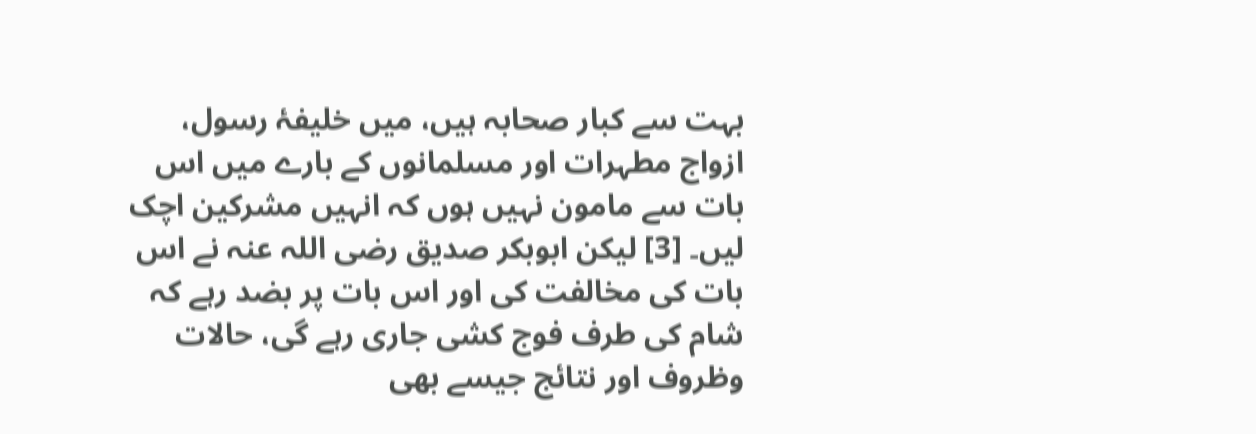بہت سے کبار صحابہ ہیں، میں خلیفۂ رسول، ازواج مطہرات اور مسلمانوں کے بارے میں اس بات سے مامون نہیں ہوں کہ انہیں مشرکین اچک لیں۔ [3] لیکن ابوبکر صدیق رضی اللہ عنہ نے اس بات کی مخالفت کی اور اس بات پر بضد رہے کہ شام کی طرف فوج کشی جاری رہے گی، حالات وظروف اور نتائج جیسے بھی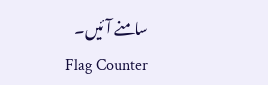سامنے آئیں۔
Flag Counter